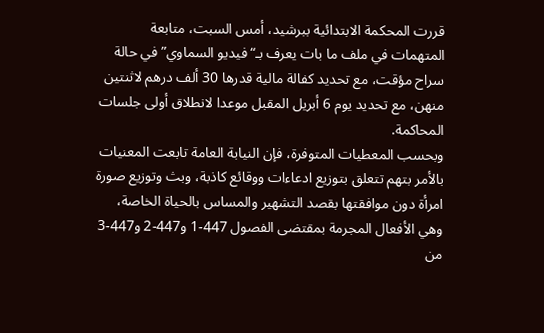قررت المحكمة الابتدائية ببرشيد، أمس السبت، متابعة المتهمات في ملف ما بات يعرف بـ“فيديو السماوي” في حالة سراح مؤقت، مع تحديد كفالة مالية قدرها 30 ألف درهم لاثنتين منهن، مع تحديد يوم 6 أبريل المقبل موعدا لانطلاق أولى جلسات المحاكمة.
وبحسب المعطيات المتوفرة، فإن النيابة العامة تابعت المعنيات بالأمر بتهم تتعلق بتوزيع ادعاءات ووقائع كاذبة، وبث وتوزيع صورة امرأة دون موافقتها بقصد التشهير والمساس بالحياة الخاصة، وهي الأفعال المجرمة بمقتضى الفصول 447-1 و447-2 و447-3 من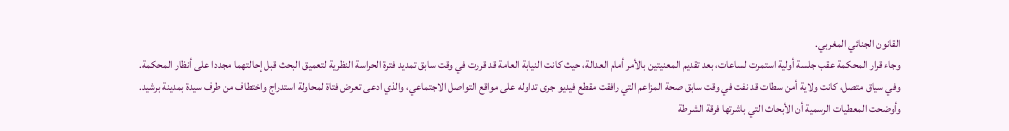القانون الجنائي المغربي.
وجاء قرار المحكمة عقب جلسة أولية استمرت لساعات، بعد تقديم المعنيتين بالأمر أمام العدالة، حيث كانت النيابة العامة قد قررت في وقت سابق تمديد فترة الحراسة النظرية لتعميق البحث قبل إحالتهما مجددا على أنظار المحكمة.
وفي سياق متصل، كانت ولاية أمن سطات قد نفت في وقت سابق صحة المزاعم التي رافقت مقطع فيديو جرى تداوله على مواقع التواصل الاجتماعي، والذي ادعى تعرض فتاة لمحاولة استدراج واختطاف من طرف سيدة بمدينة برشيد.
وأوضحت المعطيات الرسمية أن الأبحاث التي باشرتها فرقة الشرطة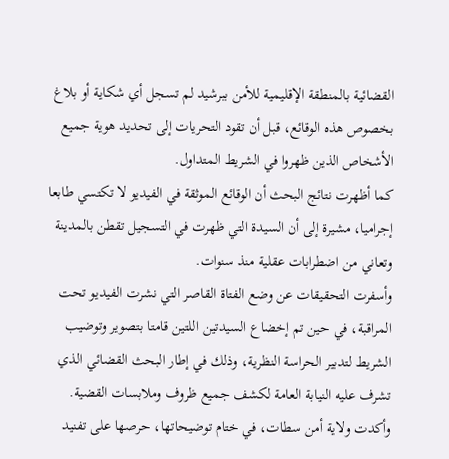القضائية بالمنطقة الإقليمية للأمن ببرشيد لم تسجل أي شكاية أو بلاغ بخصوص هذه الوقائع، قبل أن تقود التحريات إلى تحديد هوية جميع الأشخاص الذين ظهروا في الشريط المتداول.
كما أظهرت نتائج البحث أن الوقائع الموثقة في الفيديو لا تكتسي طابعا إجراميا، مشيرة إلى أن السيدة التي ظهرت في التسجيل تقطن بالمدينة وتعاني من اضطرابات عقلية منذ سنوات.
وأسفرت التحقيقات عن وضع الفتاة القاصر التي نشرت الفيديو تحت المراقبة، في حين تم إخضاع السيدتين اللتين قامتا بتصوير وتوضيب الشريط لتدبير الحراسة النظرية، وذلك في إطار البحث القضائي الذي تشرف عليه النيابة العامة لكشف جميع ظروف وملابسات القضية.
وأكدت ولاية أمن سطات، في ختام توضيحاتها، حرصها على تفنيد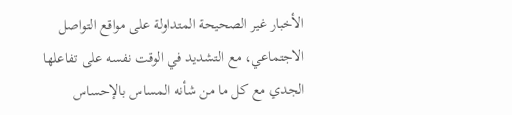الأخبار غير الصحيحة المتداولة على مواقع التواصل الاجتماعي، مع التشديد في الوقت نفسه على تفاعلها الجدي مع كل ما من شأنه المساس بالإحساس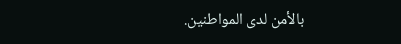بالأمن لدى المواطنين.